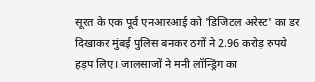सूरत के एक पूर्व एनआरआई को 'डिजिटल अरेस्ट' का डर दिखाकर मुंबई पुलिस बनकर ठगों ने 2.96 करोड़ रुपये हड़प लिए। जालसाजों ने मनी लॉन्ड्रिंग का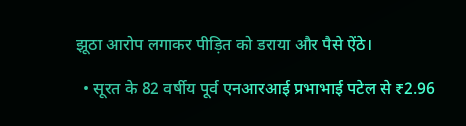झूठा आरोप लगाकर पीड़ित को डराया और पैसे ऐंठे।

  • सूरत के 82 वर्षीय पूर्व एनआरआई प्रभाभाई पटेल से ₹2.96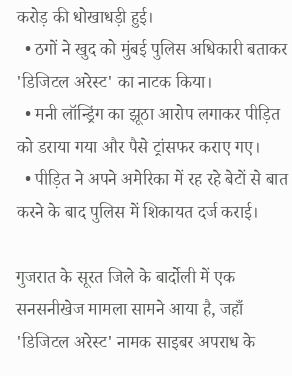करोड़ की धोखाधड़ी हुई।
  • ठगों ने खुद को मुंबई पुलिस अधिकारी बताकर 'डिजिटल अरेस्ट' का नाटक किया।
  • मनी लॉन्ड्रिंग का झूठा आरोप लगाकर पीड़ित को डराया गया और पैसे ट्रांसफर कराए गए।
  • पीड़ित ने अपने अमेरिका में रह रहे बेटों से बात करने के बाद पुलिस में शिकायत दर्ज कराई।

गुजरात के सूरत जिले के बार्दोली में एक सनसनीखेज मामला सामने आया है, जहाँ 'डिजिटल अरेस्ट' नामक साइबर अपराध के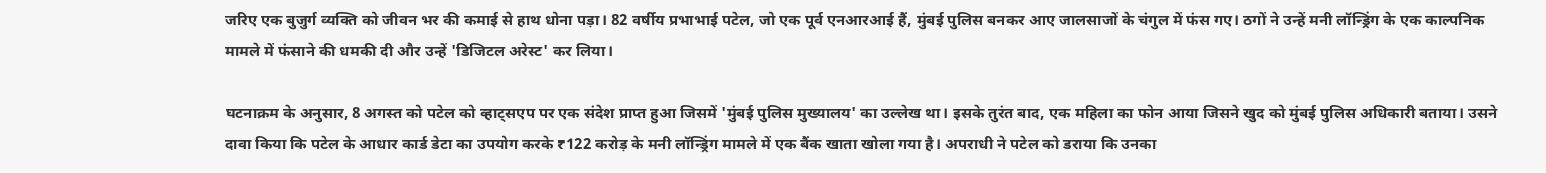जरिए एक बुजुर्ग व्यक्ति को जीवन भर की कमाई से हाथ धोना पड़ा। 82 वर्षीय प्रभाभाई पटेल, जो एक पूर्व एनआरआई हैं, मुंबई पुलिस बनकर आए जालसाजों के चंगुल में फंस गए। ठगों ने उन्हें मनी लॉन्ड्रिंग के एक काल्पनिक मामले में फंसाने की धमकी दी और उन्हें 'डिजिटल अरेस्ट' कर लिया।

घटनाक्रम के अनुसार, 8 अगस्त को पटेल को व्हाट्सएप पर एक संदेश प्राप्त हुआ जिसमें 'मुंबई पुलिस मुख्यालय' का उल्लेख था। इसके तुरंत बाद, एक महिला का फोन आया जिसने खुद को मुंबई पुलिस अधिकारी बताया। उसने दावा किया कि पटेल के आधार कार्ड डेटा का उपयोग करके ₹122 करोड़ के मनी लॉन्ड्रिंग मामले में एक बैंक खाता खोला गया है। अपराधी ने पटेल को डराया कि उनका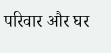परिवार और घर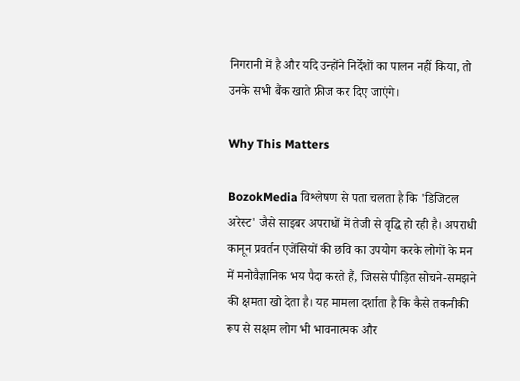निगरानी में है और यदि उन्होंने निर्देशों का पालन नहीं किया, तो उनके सभी बैंक खाते फ्रीज कर दिए जाएंगे।

Why This Matters

BozokMedia विश्लेषण से पता चलता है कि 'डिजिटल अरेस्ट' जैसे साइबर अपराधों में तेजी से वृद्धि हो रही है। अपराधी कानून प्रवर्तन एजेंसियों की छवि का उपयोग करके लोगों के मन में मनोवैज्ञानिक भय पैदा करते हैं, जिससे पीड़ित सोचने-समझने की क्षमता खो देता है। यह मामला दर्शाता है कि कैसे तकनीकी रूप से सक्षम लोग भी भावनात्मक और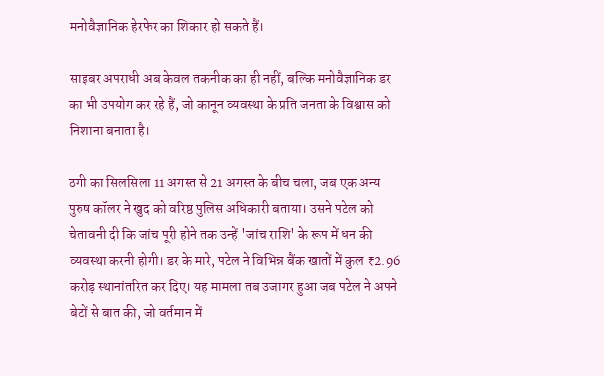मनोवैज्ञानिक हेरफेर का शिकार हो सकते हैं।

साइबर अपराधी अब केवल तकनीक का ही नहीं, बल्कि मनोवैज्ञानिक डर का भी उपयोग कर रहे हैं, जो कानून व्यवस्था के प्रति जनता के विश्वास को निशाना बनाता है।

ठगी का सिलसिला 11 अगस्त से 21 अगस्त के बीच चला, जब एक अन्य पुरुष कॉलर ने खुद को वरिष्ठ पुलिस अधिकारी बताया। उसने पटेल को चेतावनी दी कि जांच पूरी होने तक उन्हें 'जांच राशि' के रूप में धन की व्यवस्था करनी होगी। डर के मारे, पटेल ने विभिन्न बैंक खातों में कुल ₹2.96 करोड़ स्थानांतरित कर दिए। यह मामला तब उजागर हुआ जब पटेल ने अपने बेटों से बात की, जो वर्तमान में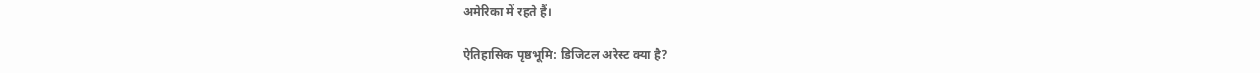अमेरिका में रहते हैं।

ऐतिहासिक पृष्ठभूमि: डिजिटल अरेस्ट क्या है?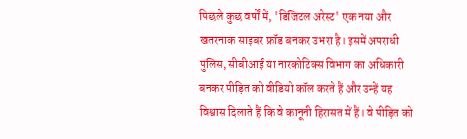पिछले कुछ वर्षों में, 'डिजिटल अरेस्ट' एक नया और खतरनाक साइबर फ्रॉड बनकर उभरा है। इसमें अपराधी पुलिस, सीबीआई या नारकोटिक्स विभाग का अधिकारी बनकर पीड़ित को वीडियो कॉल करते हैं और उन्हें यह विश्वास दिलाते हैं कि वे कानूनी हिरासत में हैं। वे पीड़ित को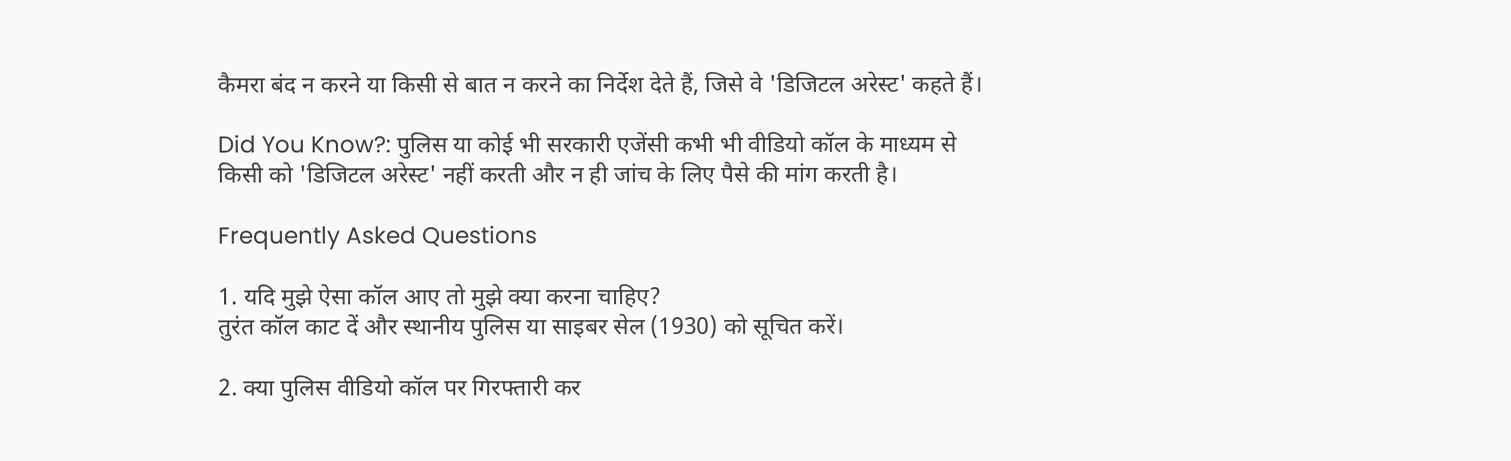कैमरा बंद न करने या किसी से बात न करने का निर्देश देते हैं, जिसे वे 'डिजिटल अरेस्ट' कहते हैं।

Did You Know?: पुलिस या कोई भी सरकारी एजेंसी कभी भी वीडियो कॉल के माध्यम से किसी को 'डिजिटल अरेस्ट' नहीं करती और न ही जांच के लिए पैसे की मांग करती है।

Frequently Asked Questions

1. यदि मुझे ऐसा कॉल आए तो मुझे क्या करना चाहिए?
तुरंत कॉल काट दें और स्थानीय पुलिस या साइबर सेल (1930) को सूचित करें।

2. क्या पुलिस वीडियो कॉल पर गिरफ्तारी कर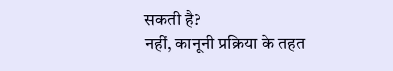सकती है?
नहीं, कानूनी प्रक्रिया के तहत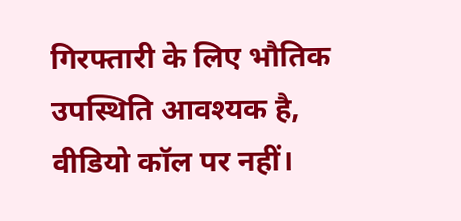गिरफ्तारी के लिए भौतिक उपस्थिति आवश्यक है, वीडियो कॉल पर नहीं।